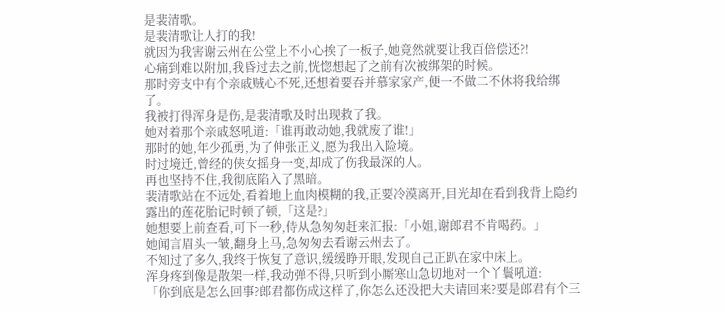是裴清歌。
是裴清歌让人打的我!
就因为我害谢云州在公堂上不小心挨了一板子,她竟然就要让我百倍偿还?!
心痛到难以附加,我昏过去之前,恍惚想起了之前有次被绑架的时候。
那时旁支中有个亲戚贼心不死,还想着要吞并慕家家产,便一不做二不休将我给绑了。
我被打得浑身是伤,是裴清歌及时出现救了我。
她对着那个亲戚怒吼道:「谁再敢动她,我就废了谁!」
那时的她,年少孤勇,为了伸张正义,愿为我出入险境。
时过境迁,曾经的侠女摇身一变,却成了伤我最深的人。
再也坚持不住,我彻底陷入了黑暗。
裴清歌站在不远处,看着地上血肉模糊的我,正要冷漠离开,目光却在看到我背上隐约露出的莲花胎记时顿了顿,「这是?」
她想要上前查看,可下一秒,侍从急匆匆赶来汇报:「小姐,谢郎君不肯喝药。」
她闻言眉头一皱,翻身上马,急匆匆去看谢云州去了。
不知过了多久,我终于恢复了意识,缓缓睁开眼,发现自己正趴在家中床上。
浑身疼到像是散架一样,我动弹不得,只听到小厮寒山急切地对一个丫鬟吼道:
「你到底是怎么回事?郎君都伤成这样了,你怎么还没把大夫请回来?要是郎君有个三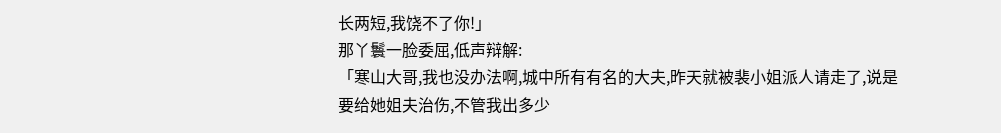长两短,我饶不了你!」
那丫鬟一脸委屈,低声辩解:
「寒山大哥,我也没办法啊,城中所有有名的大夫,昨天就被裴小姐派人请走了,说是要给她姐夫治伤,不管我出多少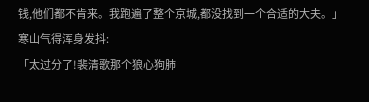钱,他们都不肯来。我跑遍了整个京城,都没找到一个合适的大夫。」
寒山气得浑身发抖:
「太过分了!裴清歌那个狼心狗肺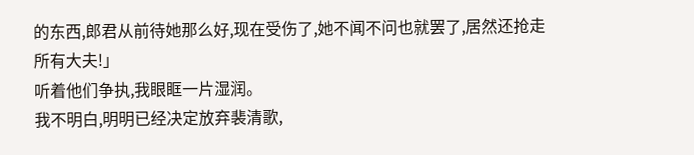的东西,郎君从前待她那么好,现在受伤了,她不闻不问也就罢了,居然还抢走所有大夫!」
听着他们争执,我眼眶一片湿润。
我不明白,明明已经决定放弃裴清歌,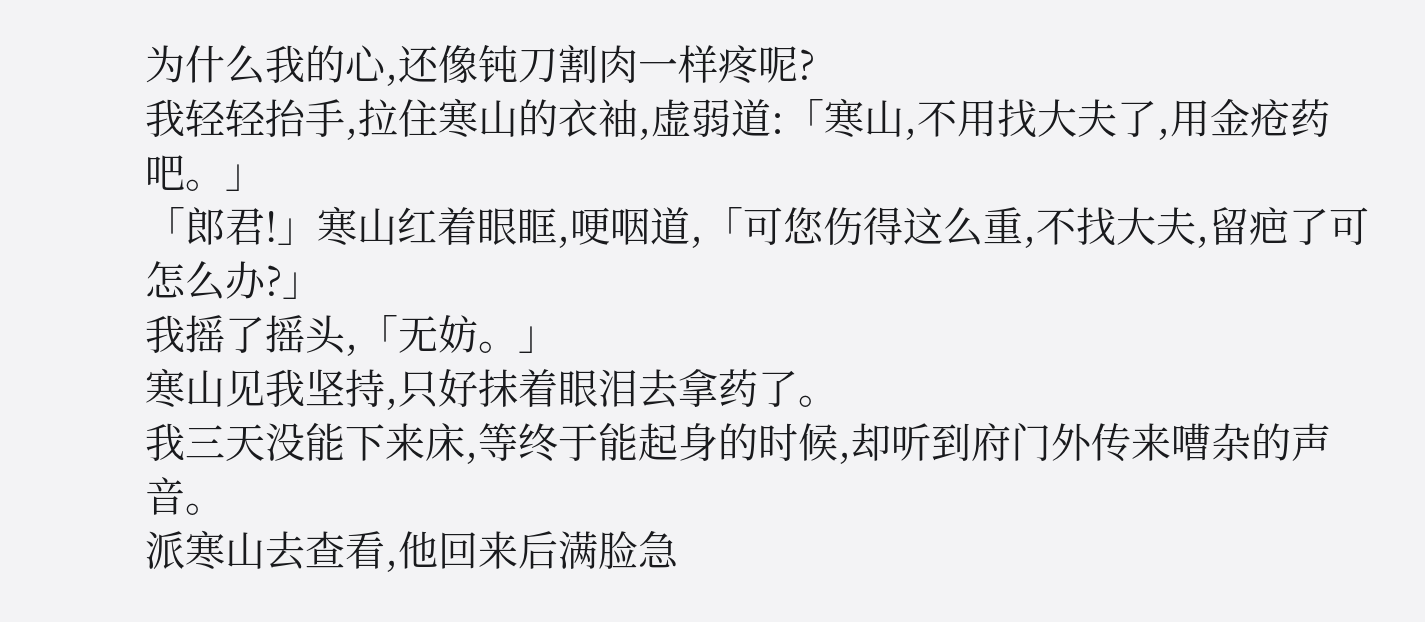为什么我的心,还像钝刀割肉一样疼呢?
我轻轻抬手,拉住寒山的衣袖,虚弱道:「寒山,不用找大夫了,用金疮药吧。」
「郎君!」寒山红着眼眶,哽咽道,「可您伤得这么重,不找大夫,留疤了可怎么办?」
我摇了摇头,「无妨。」
寒山见我坚持,只好抹着眼泪去拿药了。
我三天没能下来床,等终于能起身的时候,却听到府门外传来嘈杂的声音。
派寒山去查看,他回来后满脸急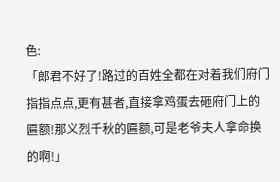色:
「郎君不好了!路过的百姓全都在对着我们府门指指点点,更有甚者,直接拿鸡蛋去砸府门上的匾额!那义烈千秋的匾额,可是老爷夫人拿命换的啊!」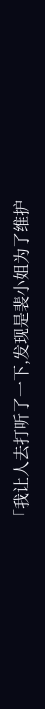「我让人去打听了一下,发现是裴小姐为了维护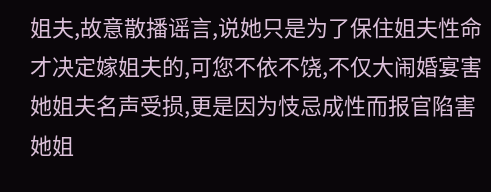姐夫,故意散播谣言,说她只是为了保住姐夫性命才决定嫁姐夫的,可您不依不饶,不仅大闹婚宴害她姐夫名声受损,更是因为忮忌成性而报官陷害她姐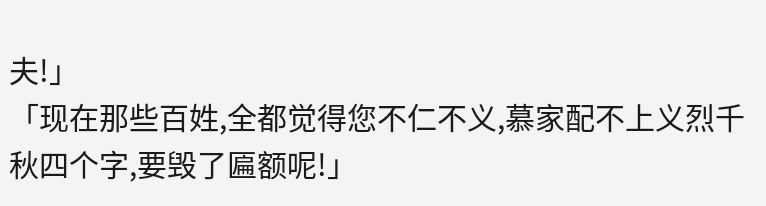夫!」
「现在那些百姓,全都觉得您不仁不义,慕家配不上义烈千秋四个字,要毁了匾额呢!」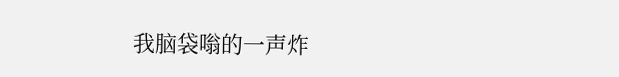我脑袋嗡的一声炸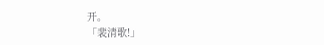开。
「裴清歌!」